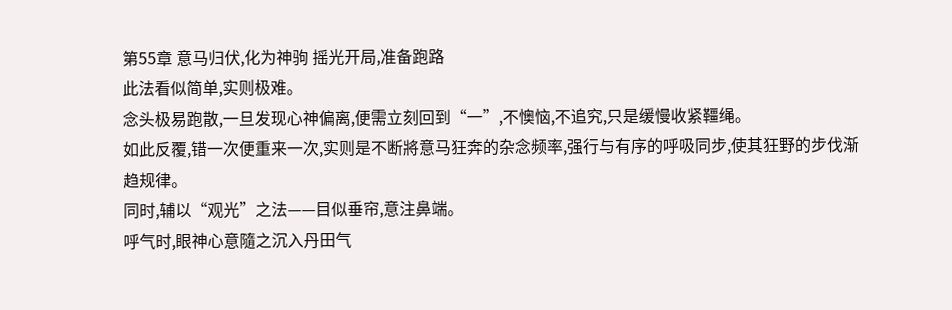第55章 意马归伏,化为神驹 摇光开局,准备跑路
此法看似简单,实则极难。
念头极易跑散,一旦发现心神偏离,便需立刻回到“一”,不懊恼,不追究,只是缓慢收紧韁绳。
如此反覆,错一次便重来一次,实则是不断將意马狂奔的杂念频率,强行与有序的呼吸同步,使其狂野的步伐渐趋规律。
同时,辅以“观光”之法——目似垂帘,意注鼻端。
呼气时,眼神心意隨之沉入丹田气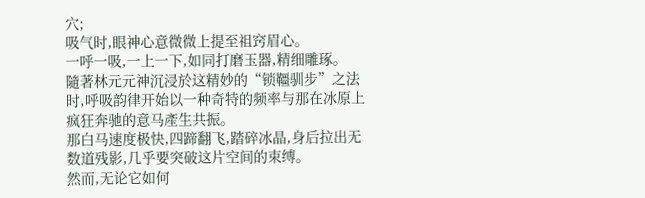穴;
吸气时,眼神心意微微上提至祖窍眉心。
一呼一吸,一上一下,如同打磨玉器,精细雕琢。
隨著林元元神沉浸於这精妙的“锁韁驯步”之法时,呼吸韵律开始以一种奇特的频率与那在冰原上疯狂奔驰的意马產生共振。
那白马速度极快,四蹄翻飞,踏碎冰晶,身后拉出无数道残影,几乎要突破这片空间的束缚。
然而,无论它如何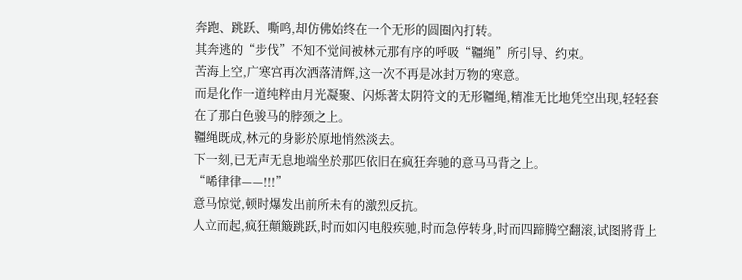奔跑、跳跃、嘶鸣,却仿佛始终在一个无形的圆圈內打转。
其奔逃的“步伐”不知不觉间被林元那有序的呼吸“韁绳”所引导、约束。
苦海上空,广寒宫再次洒落清辉,这一次不再是冰封万物的寒意。
而是化作一道纯粹由月光凝聚、闪烁著太阴符文的无形韁绳,精准无比地凭空出现,轻轻套在了那白色骏马的脖颈之上。
韁绳既成,林元的身影於原地悄然淡去。
下一刻,已无声无息地端坐於那匹依旧在疯狂奔驰的意马马背之上。
“唏律律——!!!”
意马惊觉,顿时爆发出前所未有的激烈反抗。
人立而起,疯狂顛簸跳跃,时而如闪电般疾驰,时而急停转身,时而四蹄腾空翻滚,试图將背上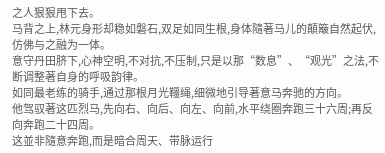之人狠狠甩下去。
马背之上,林元身形却稳如磐石,双足如同生根,身体隨著马儿的顛簸自然起伏,仿佛与之融为一体。
意守丹田脐下,心神空明,不对抗,不压制,只是以那“数息”、“观光”之法,不断调整著自身的呼吸韵律。
如同最老练的骑手,通过那根月光韁绳,细微地引导著意马奔驰的方向。
他驾驭著这匹烈马,先向右、向后、向左、向前,水平绕圈奔跑三十六周;再反向奔跑二十四周。
这並非隨意奔跑,而是暗合周天、带脉运行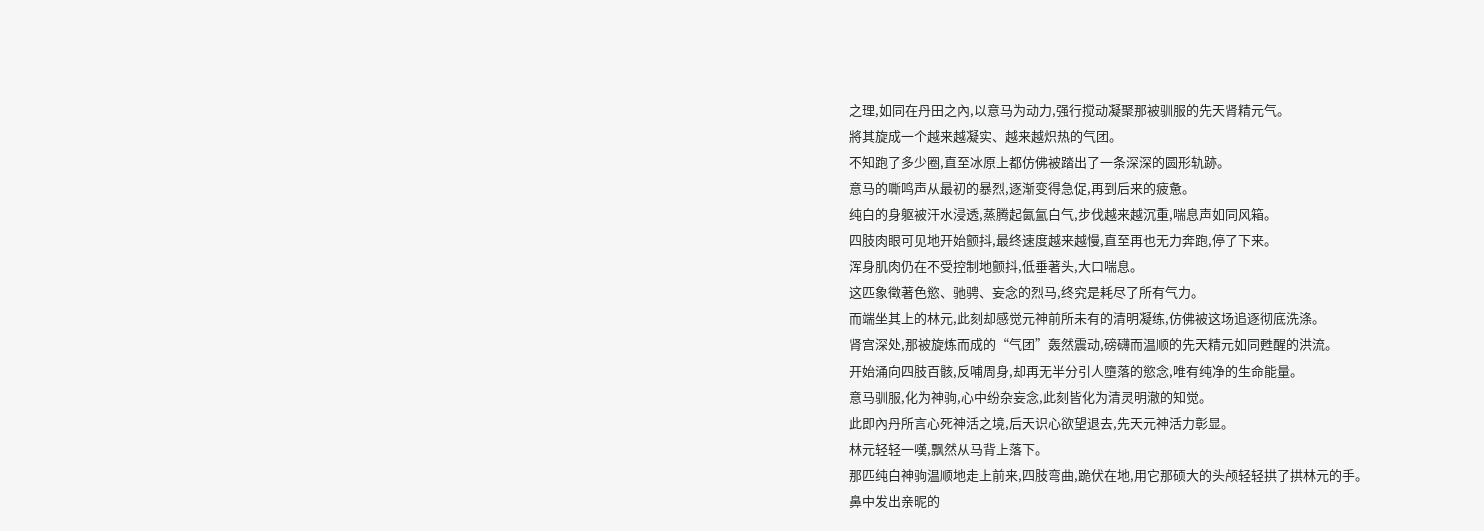之理,如同在丹田之內,以意马为动力,强行搅动凝聚那被驯服的先天肾精元气。
將其旋成一个越来越凝实、越来越炽热的气团。
不知跑了多少圈,直至冰原上都仿佛被踏出了一条深深的圆形轨跡。
意马的嘶鸣声从最初的暴烈,逐渐变得急促,再到后来的疲惫。
纯白的身躯被汗水浸透,蒸腾起氤氳白气,步伐越来越沉重,喘息声如同风箱。
四肢肉眼可见地开始颤抖,最终速度越来越慢,直至再也无力奔跑,停了下来。
浑身肌肉仍在不受控制地颤抖,低垂著头,大口喘息。
这匹象徵著色慾、驰骋、妄念的烈马,终究是耗尽了所有气力。
而端坐其上的林元,此刻却感觉元神前所未有的清明凝练,仿佛被这场追逐彻底洗涤。
肾宫深处,那被旋炼而成的“气团”轰然震动,磅礴而温顺的先天精元如同甦醒的洪流。
开始涌向四肢百骸,反哺周身,却再无半分引人墮落的慾念,唯有纯净的生命能量。
意马驯服,化为神驹,心中纷杂妄念,此刻皆化为清灵明澈的知觉。
此即內丹所言心死神活之境,后天识心欲望退去,先天元神活力彰显。
林元轻轻一嘆,飘然从马背上落下。
那匹纯白神驹温顺地走上前来,四肢弯曲,跪伏在地,用它那硕大的头颅轻轻拱了拱林元的手。
鼻中发出亲昵的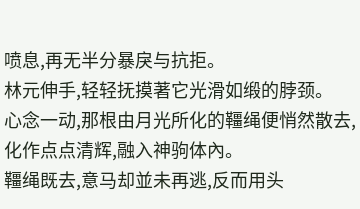喷息,再无半分暴戾与抗拒。
林元伸手,轻轻抚摸著它光滑如缎的脖颈。
心念一动,那根由月光所化的韁绳便悄然散去,化作点点清辉,融入神驹体內。
韁绳既去,意马却並未再逃,反而用头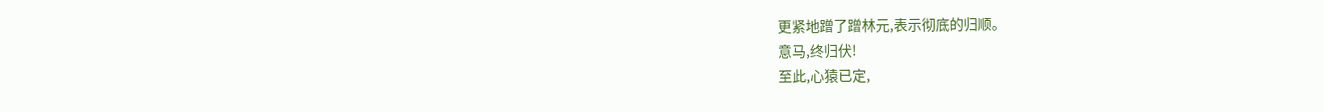更紧地蹭了蹭林元,表示彻底的归顺。
意马,终归伏!
至此,心猿已定,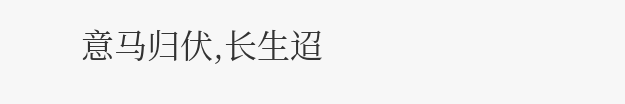意马归伏,长生迢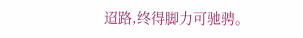迢路,终得脚力可驰骋。